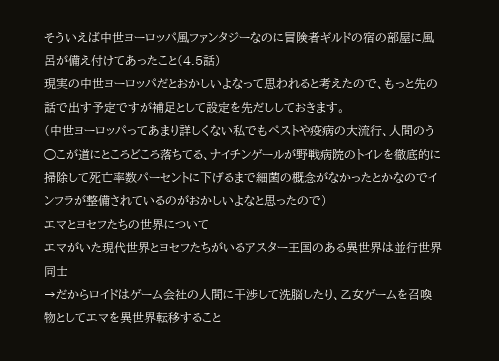そういえば中世ヨーロッパ風ファンタジーなのに冒険者ギルドの宿の部屋に風呂が備え付けてあったこと(4.5話)
現実の中世ヨーロッパだとおかしいよなって思われると考えたので、もっと先の話で出す予定ですが補足として設定を先だししておきます。
(中世ヨーロッパってあまり詳しくない私でもペストや疫病の大流行、人間のう◯こが道にところどころ落ちてる、ナイチンゲールが野戦病院のトイレを徹底的に掃除して死亡率数パーセントに下げるまで細菌の概念がなかったとかなのでインフラが整備されているのがおかしいよなと思ったので)
エマとヨセフたちの世界について
エマがいた現代世界とヨセフたちがいるアスター王国のある異世界は並行世界同士
→だからロイドはゲーム会社の人間に干渉して洗脳したり、乙女ゲームを召喚物としてエマを異世界転移すること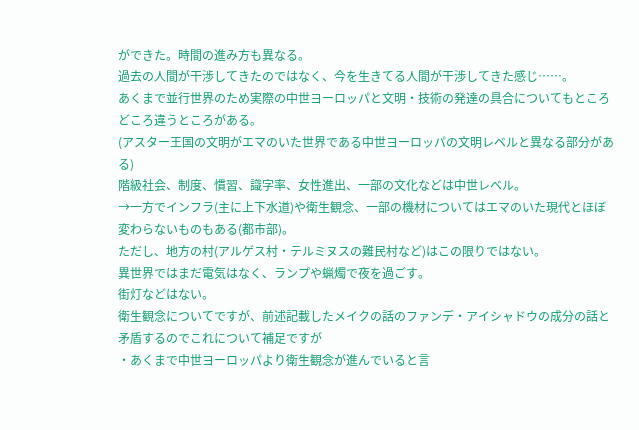ができた。時間の進み方も異なる。
過去の人間が干渉してきたのではなく、今を生きてる人間が干渉してきた感じ……。
あくまで並行世界のため実際の中世ヨーロッパと文明・技術の発達の具合についてもところどころ違うところがある。
(アスター王国の文明がエマのいた世界である中世ヨーロッパの文明レベルと異なる部分がある)
階級社会、制度、慣習、識字率、女性進出、一部の文化などは中世レベル。
→一方でインフラ(主に上下水道)や衛生観念、一部の機材についてはエマのいた現代とほぼ変わらないものもある(都市部)。
ただし、地方の村(アルゲス村・テルミヌスの難民村など)はこの限りではない。
異世界ではまだ電気はなく、ランプや蝋燭で夜を過ごす。
街灯などはない。
衛生観念についてですが、前述記載したメイクの話のファンデ・アイシャドウの成分の話と矛盾するのでこれについて補足ですが
・あくまで中世ヨーロッパより衛生観念が進んでいると言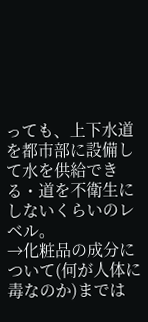っても、上下水道を都市部に設備して水を供給できる・道を不衛生にしないくらいのレベル。
→化粧品の成分について(何が人体に毒なのか)までは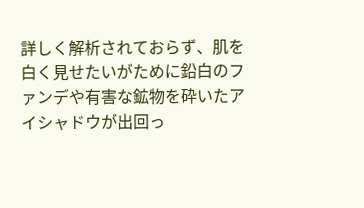詳しく解析されておらず、肌を白く見せたいがために鉛白のファンデや有害な鉱物を砕いたアイシャドウが出回っ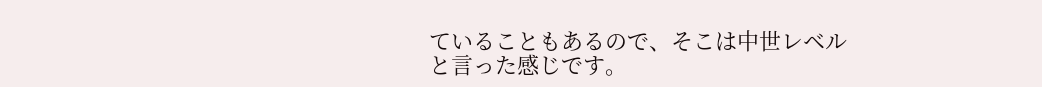ていることもあるので、そこは中世レベル
と言った感じです。